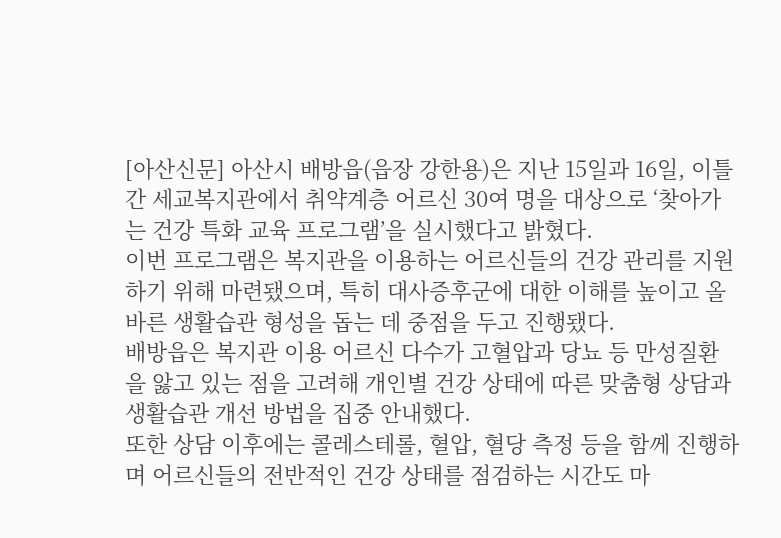[아산신문] 아산시 배방읍(읍장 강한용)은 지난 15일과 16일, 이틀간 세교복지관에서 취약계층 어르신 30여 명을 대상으로 ‘찾아가는 건강 특화 교육 프로그램’을 실시했다고 밝혔다.
이번 프로그램은 복지관을 이용하는 어르신들의 건강 관리를 지원하기 위해 마련됐으며, 특히 대사증후군에 대한 이해를 높이고 올바른 생활습관 형성을 돕는 데 중점을 두고 진행됐다.
배방읍은 복지관 이용 어르신 다수가 고혈압과 당뇨 등 만성질환을 앓고 있는 점을 고려해 개인별 건강 상태에 따른 맞춤형 상담과 생활습관 개선 방법을 집중 안내했다.
또한 상담 이후에는 콜레스테롤, 혈압, 혈당 측정 등을 함께 진행하며 어르신들의 전반적인 건강 상태를 점검하는 시간도 마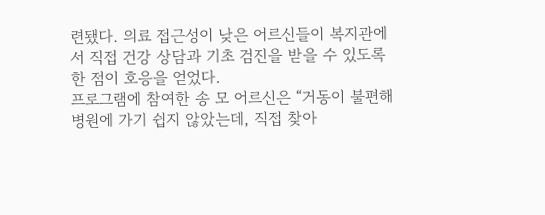련됐다. 의료 접근성이 낮은 어르신들이 복지관에서 직접 건강 상담과 기초 검진을 받을 수 있도록 한 점이 호응을 얻었다.
프로그램에 참여한 송 모 어르신은 “거동이 불편해 병원에 가기 쉽지 않았는데, 직접 찾아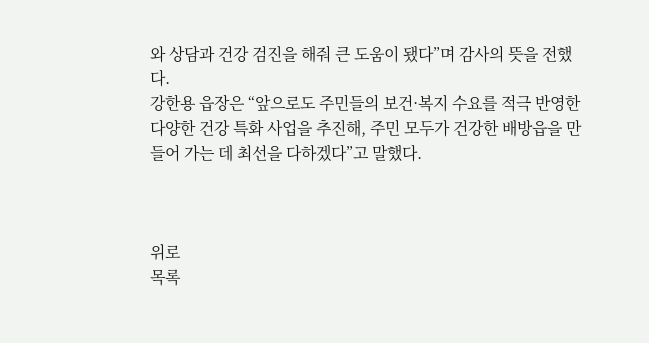와 상담과 건강 검진을 해줘 큰 도움이 됐다”며 감사의 뜻을 전했다.
강한용 읍장은 “앞으로도 주민들의 보건·복지 수요를 적극 반영한 다양한 건강 특화 사업을 추진해, 주민 모두가 건강한 배방읍을 만들어 가는 데 최선을 다하겠다”고 말했다.



위로
목록